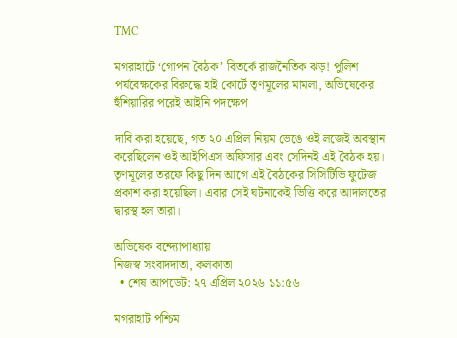TMC

মগরাহাটে ‘গোপন বৈঠক’ বিতর্কে রাজনৈতিক ঝড়! পুলিশ পর্যবেক্ষকের বিরুদ্ধে হাই কোর্টে তৃণমূলের মামলা, অভিষেকের হুঁশিয়ারির পরেই আইনি পদক্ষেপ

দাবি করা হয়েছে, গত ২০ এপ্রিল নিয়ম ভেঙে ওই লজেই অবস্থান করেছিলেন ওই আইপিএস অফিসার এবং সেদিনই এই বৈঠক হয়। তৃণমূলের তরফে কিছু দিন আগে এই বৈঠকের সিসিটিভি ফুটেজ প্রকাশ করা হয়েছিল। এবার সেই ঘটনাকেই ভিত্তি করে আদালতের দ্বারস্থ হল তারা।

অভিষেক বন্দ্যোপাধ্যায়
নিজস্ব সংবাদদাতা, কলকাতা
  • শেষ আপডেট: ২৭ এপ্রিল ২০২৬ ১১:৫৬

মগরাহাট পশ্চিম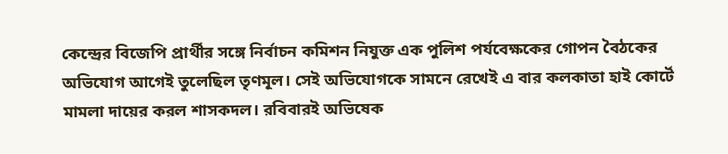কেন্দ্রের বিজেপি প্রার্থীর সঙ্গে নির্বাচন কমিশন নিযুক্ত এক পুলিশ পর্যবেক্ষকের গোপন বৈঠকের অভিযোগ আগেই তুলেছিল তৃণমূল। সেই অভিযোগকে সামনে রেখেই এ বার কলকাতা হাই কোর্টে মামলা দায়ের করল শাসকদল। রবিবারই অভিষেক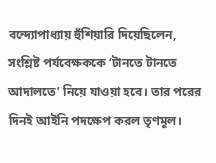বন্দ্যোপাধ্যায় হুঁশিয়ারি দিয়েছিলেন, সংশ্লিষ্ট পর্যবেক্ষককে ‘টানতে টানতে আদালতে’ নিয়ে যাওয়া হবে। তার পরের দিনই আইনি পদক্ষেপ করল তৃণমূল।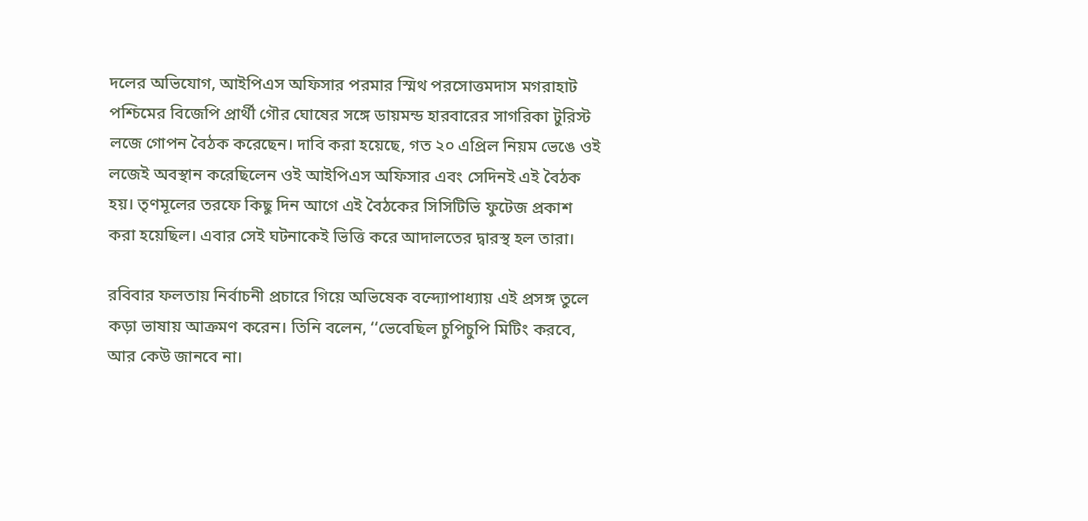দলের অভিযোগ, আইপিএস অফিসার পরমার স্মিথ পরসোত্তমদাস মগরাহাট পশ্চিমের বিজেপি প্রার্থী গৌর ঘোষের সঙ্গে ডায়মন্ড হারবারের সাগরিকা টুরিস্ট লজে গোপন বৈঠক করেছেন। দাবি করা হয়েছে, গত ২০ এপ্রিল নিয়ম ভেঙে ওই লজেই অবস্থান করেছিলেন ওই আইপিএস অফিসার এবং সেদিনই এই বৈঠক হয়। তৃণমূলের তরফে কিছু দিন আগে এই বৈঠকের সিসিটিভি ফুটেজ প্রকাশ করা হয়েছিল। এবার সেই ঘটনাকেই ভিত্তি করে আদালতের দ্বারস্থ হল তারা।

রবিবার ফলতায় নির্বাচনী প্রচারে গিয়ে অভিষেক বন্দ্যোপাধ্যায় এই প্রসঙ্গ তুলে কড়া ভাষায় আক্রমণ করেন। তিনি বলেন, ‘‘ভেবেছিল চুপিচুপি মিটিং করবে, আর কেউ জানবে না।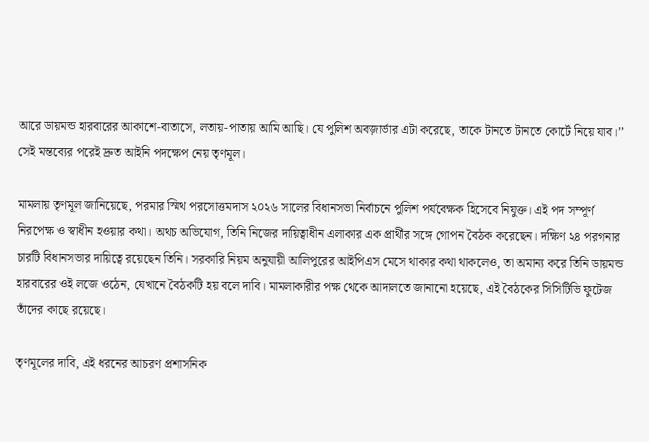আরে ডায়মন্ড হারবারের আকাশে-বাতাসে, লতায়-পাতায় আমি আছি। যে পুলিশ অবজ়ার্ভার এটা করেছে, তাকে টানতে টানতে কোর্টে নিয়ে যাব।’’ সেই মন্তব্যের পরেই দ্রুত আইনি পদক্ষেপ নেয় তৃণমূল।

মামলায় তৃণমূল জানিয়েছে, পরমার স্মিথ পরসোত্তমদাস ২০২৬ সালের বিধানসভা নির্বাচনে পুলিশ পর্যবেক্ষক হিসেবে নিযুক্ত। এই পদ সম্পূর্ণ নিরপেক্ষ ও স্বাধীন হওয়ার কথা। অথচ অভিযোগ, তিনি নিজের দায়িত্বাধীন এলাকার এক প্রার্থীর সঙ্গে গোপন বৈঠক করেছেন। দক্ষিণ ২৪ পরগনার চারটি বিধানসভার দায়িত্বে রয়েছেন তিনি। সরকারি নিয়ম অনুযায়ী আলিপুরের আইপিএস মেসে থাকার কথা থাকলেও, তা অমান্য করে তিনি ডায়মন্ড হারবারের ওই লজে ওঠেন, যেখানে বৈঠকটি হয় বলে দাবি। মামলাকারীর পক্ষ থেকে আদালতে জানানো হয়েছে, এই বৈঠকের সিসিটিভি ফুটেজ তাঁদের কাছে রয়েছে।

তৃণমূলের দাবি, এই ধরনের আচরণ প্রশাসনিক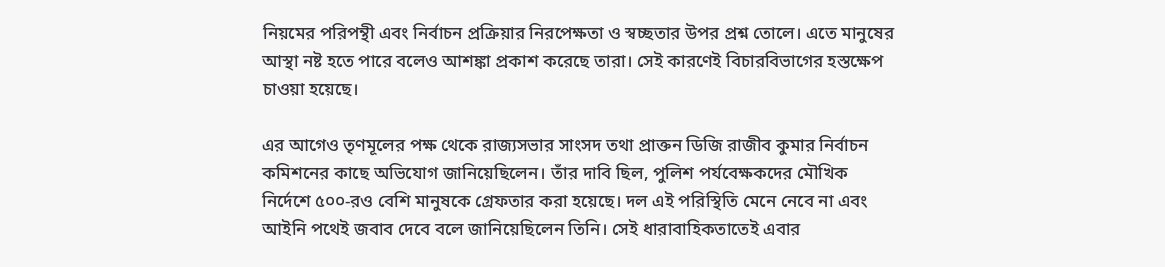নিয়মের পরিপন্থী এবং নির্বাচন প্রক্রিয়ার নিরপেক্ষতা ও স্বচ্ছতার উপর প্রশ্ন তোলে। এতে মানুষের আস্থা নষ্ট হতে পারে বলেও আশঙ্কা প্রকাশ করেছে তারা। সেই কারণেই বিচারবিভাগের হস্তক্ষেপ চাওয়া হয়েছে।

এর আগেও তৃণমূলের পক্ষ থেকে রাজ্যসভার সাংসদ তথা প্রাক্তন ডিজি রাজীব কুমার নির্বাচন কমিশনের কাছে অভিযোগ জানিয়েছিলেন। তাঁর দাবি ছিল, পুলিশ পর্যবেক্ষকদের মৌখিক নির্দেশে ৫০০-রও বেশি মানুষকে গ্রেফতার করা হয়েছে। দল এই পরিস্থিতি মেনে নেবে না এবং আইনি পথেই জবাব দেবে বলে জানিয়েছিলেন তিনি। সেই ধারাবাহিকতাতেই এবার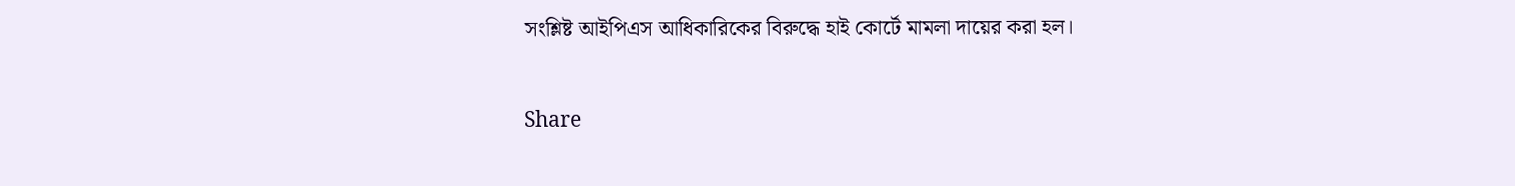সংশ্লিষ্ট আইপিএস আধিকারিকের বিরুদ্ধে হাই কোর্টে মামলা দায়ের করা হল।


Share